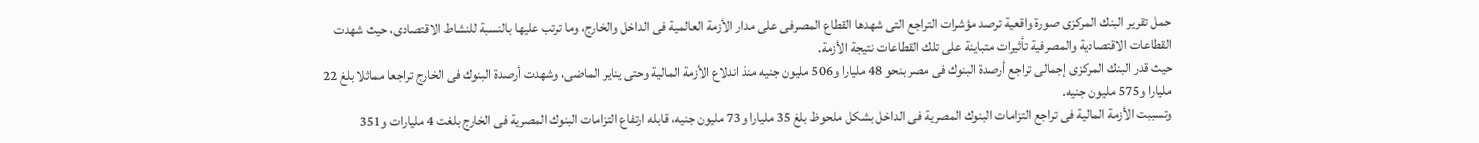حمل تقرير البنك المركزى صورة واقعية ترصد مؤشرات التراجع التى شهدها القطاع المصرفى على مدار الأزمة العالمية فى الداخل والخارج، وما ترتب عليها بالنسبة للنشاط الاقتصادى، حيث شهدت القطاعات الاقتصادية والمصرفية تأثيرات متباينة على تلك القطاعات نتيجة الأزمة.
حيث قدر البنك المركزى إجمالى تراجع أرصدة البنوك فى مصر بنحو 48 مليارا و506 مليون جنيه منذ اندلاع الأزمة المالية وحتى يناير الماضى، وشهدت أرصدة البنوك فى الخارج تراجعا مماثلا بلغ 22 مليارا و575 مليون جنيه.
وتسببت الأزمة المالية فى تراجع التزامات البنوك المصرية فى الداخل بشكل ملحوظ بلغ 35 مليارا و73 مليون جنيه، قابله ارتفاع التزامات البنوك المصرية فى الخارج بلغت 4 مليارات و351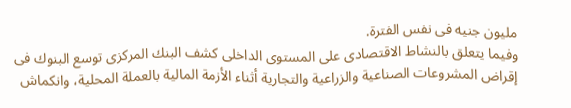مليون جنيه فى نفس الفترة.
وفيما يتعلق بالنشاط الاقتصادى على المستوى الداخلى كشف البنك المركزى توسع البنوك فى إقراض المشروعات الصناعية والزراعية والتجارية أثناء الأزمة المالية بالعملة المحلية، وانكماش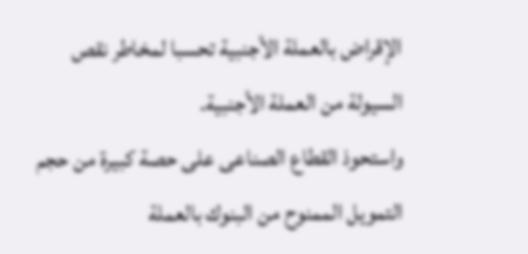الإقراض بالعملة الأجنبية تحسبا لمخاطر نقص السيولة من العملة الأجنبية.
واستحوذ القطاع الصناعى على حصة كبيرة من حجم التمويل الممنوح من البنوك بالعملة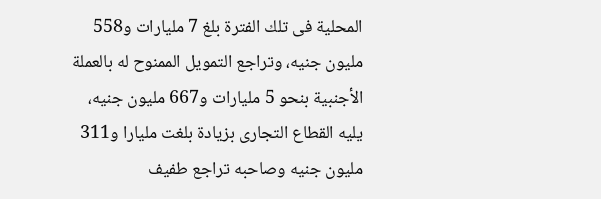المحلية فى تلك الفترة بلغ 7 مليارات و558 مليون جنيه، وتراجع التمويل الممنوح له بالعملة الأجنبية بنحو 5 مليارات و667 مليون جنيه، يليه القطاع التجارى بزيادة بلغت مليارا و311 مليون جنيه وصاحبه تراجع طفيف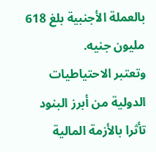بالعملة الأجنبية بلغ 618 مليون جنيه.
وتعتبر الاحتياطيات الدولية من أبرز البنود تأثرا بالأزمة المالية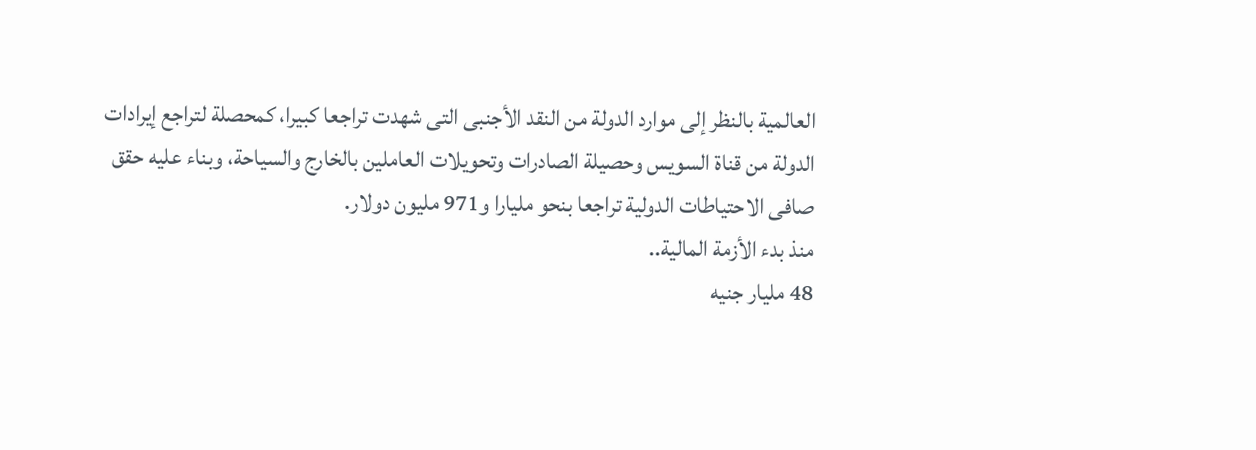العالمية بالنظر إلى موارد الدولة من النقد الأجنبى التى شهدت تراجعا كبيرا، كمحصلة لتراجع إيرادات الدولة من قناة السويس وحصيلة الصادرات وتحويلات العاملين بالخارج والسياحة، وبناء عليه حقق صافى الاحتياطات الدولية تراجعا بنحو مليارا و971 مليون دولار.
منذ بدء الأزمة المالية..
48 مليار جنيه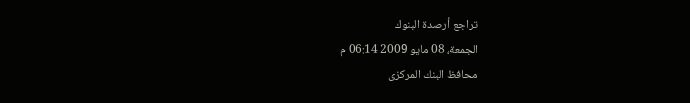تراجع أرصدة البنوك
الجمعة، 08 مايو 2009 06:14 م
محافظ البنك المركزى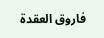فاروق العقدة